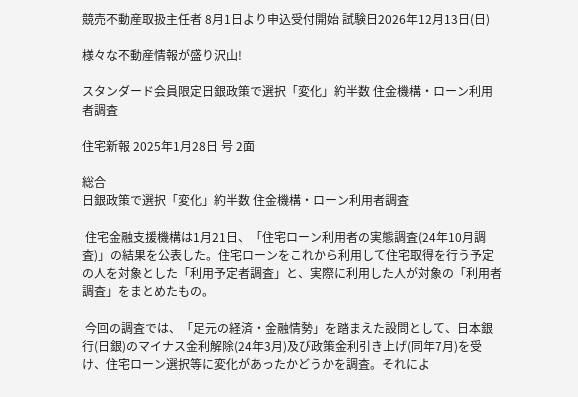競売不動産取扱主任者 8月1日より申込受付開始 試験日2026年12月13日(日)

様々な不動産情報が盛り沢山!

スタンダード会員限定日銀政策で選択「変化」約半数 住金機構・ローン利用者調査

住宅新報 2025年1月28日 号 2面

総合
日銀政策で選択「変化」約半数 住金機構・ローン利用者調査

 住宅金融支援機構は1月21日、「住宅ローン利用者の実態調査(24年10月調査)」の結果を公表した。住宅ローンをこれから利用して住宅取得を行う予定の人を対象とした「利用予定者調査」と、実際に利用した人が対象の「利用者調査」をまとめたもの。

 今回の調査では、「足元の経済・金融情勢」を踏まえた設問として、日本銀行(日銀)のマイナス金利解除(24年3月)及び政策金利引き上げ(同年7月)を受け、住宅ローン選択等に変化があったかどうかを調査。それによ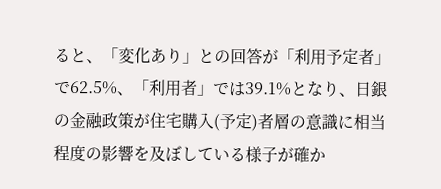ると、「変化あり」との回答が「利用予定者」で62.5%、「利用者」では39.1%となり、日銀の金融政策が住宅購入(予定)者層の意識に相当程度の影響を及ぼしている様子が確か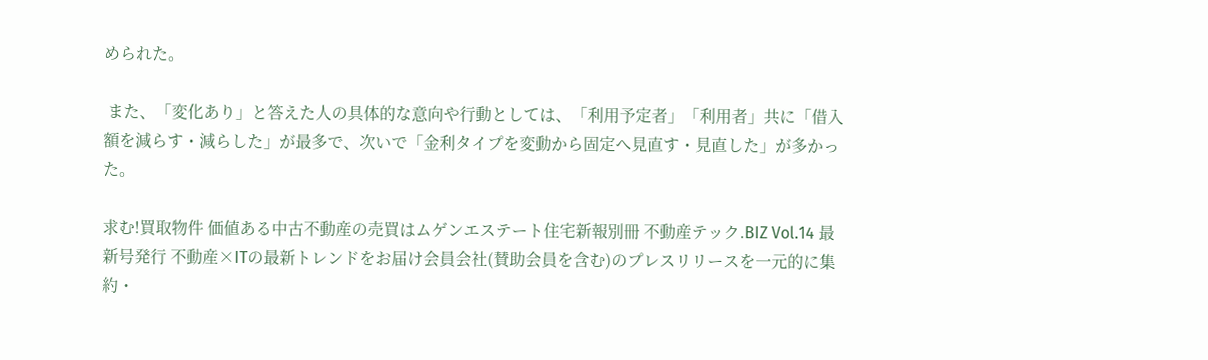められた。

 また、「変化あり」と答えた人の具体的な意向や行動としては、「利用予定者」「利用者」共に「借入額を減らす・減らした」が最多で、次いで「金利タイプを変動から固定へ見直す・見直した」が多かった。

求む!買取物件 価値ある中古不動産の売買はムゲンエステート住宅新報別冊 不動産テック.BIZ Vol.14 最新号発行 不動産×ITの最新トレンドをお届け会員会社(賛助会員を含む)のプレスリリースを一元的に集約・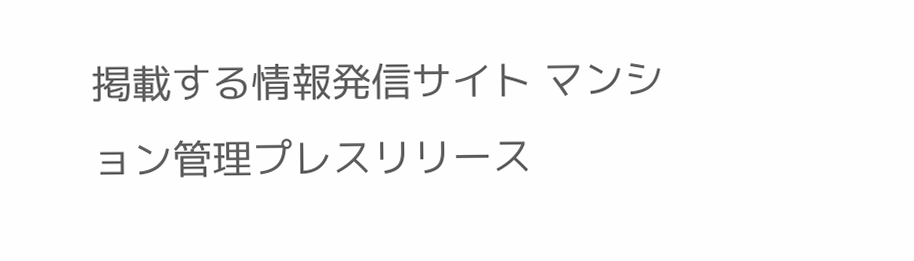掲載する情報発信サイト マンション管理プレスリリース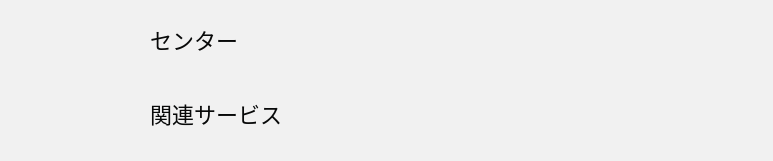センター

関連サービス